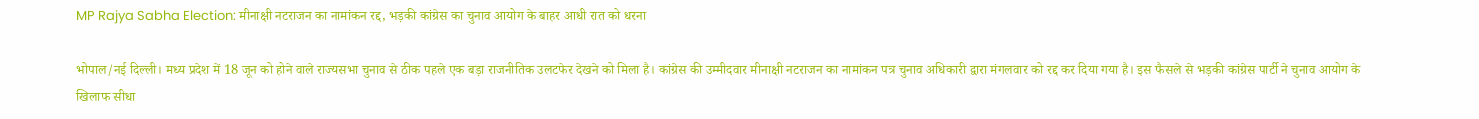MP Rajya Sabha Election: मीनाक्षी नटराजन का नामांकन रद्द, भड़की कांग्रेस का चुनाव आयोग के बाहर आधी रात को धरना

भोपाल/नई दिल्ली। मध्य प्रदेश में 18 जून को होने वाले राज्यसभा चुनाव से ठीक पहले एक बड़ा राजनीतिक उलटफेर देखने को मिला है। कांग्रेस की उम्मीदवार मीनाक्षी नटराजन का नामांकन पत्र चुनाव अधिकारी द्वारा मंगलवार को रद्द कर दिया गया है। इस फैसले से भड़की कांग्रेस पार्टी ने चुनाव आयोग के खिलाफ सीधा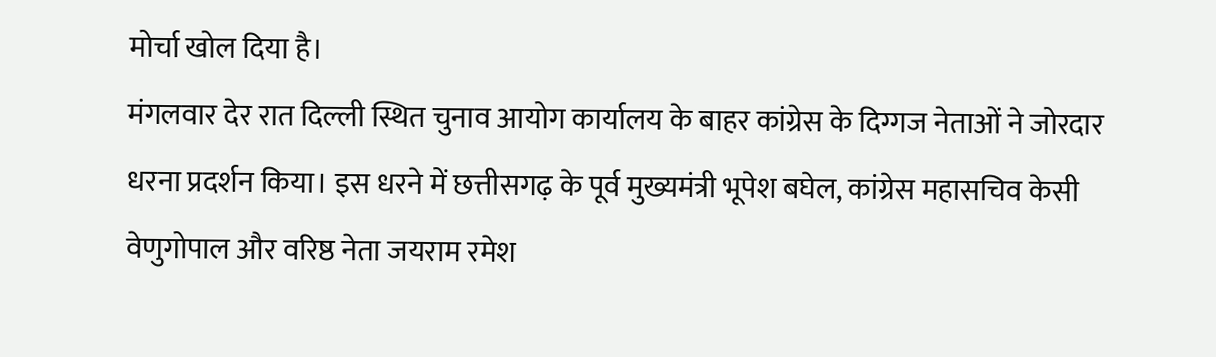मोर्चा खोल दिया है।
मंगलवार देर रात दिल्ली स्थित चुनाव आयोग कार्यालय के बाहर कांग्रेस के दिग्गज नेताओं ने जोरदार धरना प्रदर्शन किया। इस धरने में छत्तीसगढ़ के पूर्व मुख्यमंत्री भूपेश बघेल, कांग्रेस महासचिव केसी वेणुगोपाल और वरिष्ठ नेता जयराम रमेश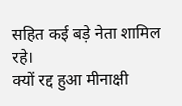सहित कई बड़े नेता शामिल रहे।
क्यों रद्द हुआ मीनाक्षी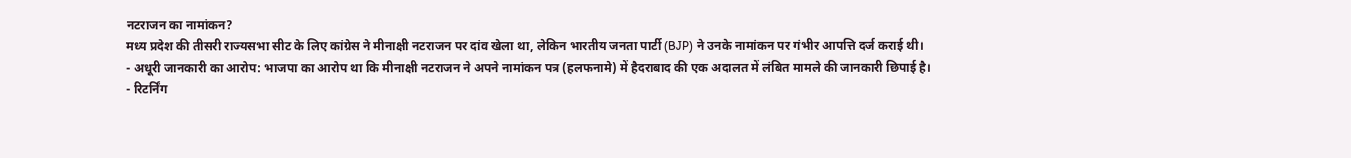नटराजन का नामांकन?
मध्य प्रदेश की तीसरी राज्यसभा सीट के लिए कांग्रेस ने मीनाक्षी नटराजन पर दांव खेला था, लेकिन भारतीय जनता पार्टी (BJP) ने उनके नामांकन पर गंभीर आपत्ति दर्ज कराई थी।
- अधूरी जानकारी का आरोप: भाजपा का आरोप था कि मीनाक्षी नटराजन ने अपने नामांकन पत्र (हलफनामे) में हैदराबाद की एक अदालत में लंबित मामले की जानकारी छिपाई है।
- रिटर्निंग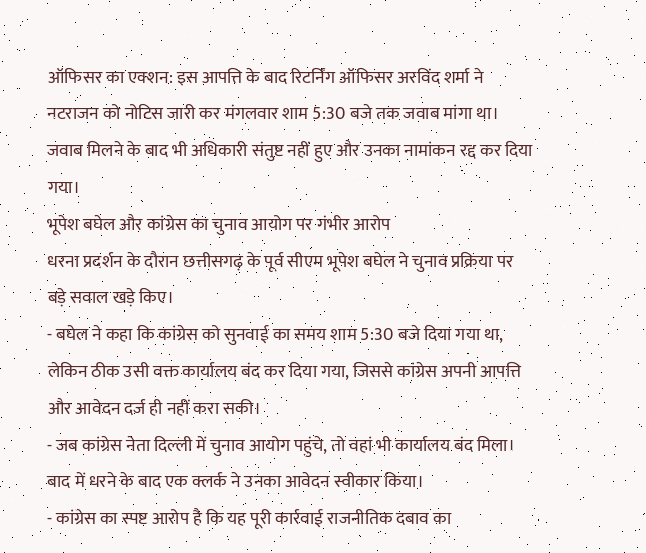ऑफिसर का एक्शन: इस आपत्ति के बाद रिटर्निंग ऑफिसर अरविंद शर्मा ने नटराजन को नोटिस जारी कर मंगलवार शाम 5:30 बजे तक जवाब मांगा था। जवाब मिलने के बाद भी अधिकारी संतुष्ट नहीं हुए और उनका नामांकन रद्द कर दिया गया।
भूपेश बघेल और कांग्रेस का चुनाव आयोग पर गंभीर आरोप
धरना प्रदर्शन के दौरान छत्तीसगढ़ के पूर्व सीएम भूपेश बघेल ने चुनाव प्रक्रिया पर बड़े सवाल खड़े किए।
- बघेल ने कहा कि कांग्रेस को सुनवाई का समय शाम 5:30 बजे दिया गया था, लेकिन ठीक उसी वक्त कार्यालय बंद कर दिया गया, जिससे कांग्रेस अपनी आपत्ति और आवेदन दर्ज ही नहीं करा सकी।
- जब कांग्रेस नेता दिल्ली में चुनाव आयोग पहुंचे, तो वहां भी कार्यालय बंद मिला। बाद में धरने के बाद एक क्लर्क ने उनका आवेदन स्वीकार किया।
- कांग्रेस का स्पष्ट आरोप है कि यह पूरी कार्रवाई राजनीतिक दबाव का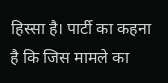हिस्सा है। पार्टी का कहना है कि जिस मामले का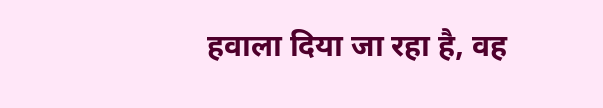हवाला दिया जा रहा है, वह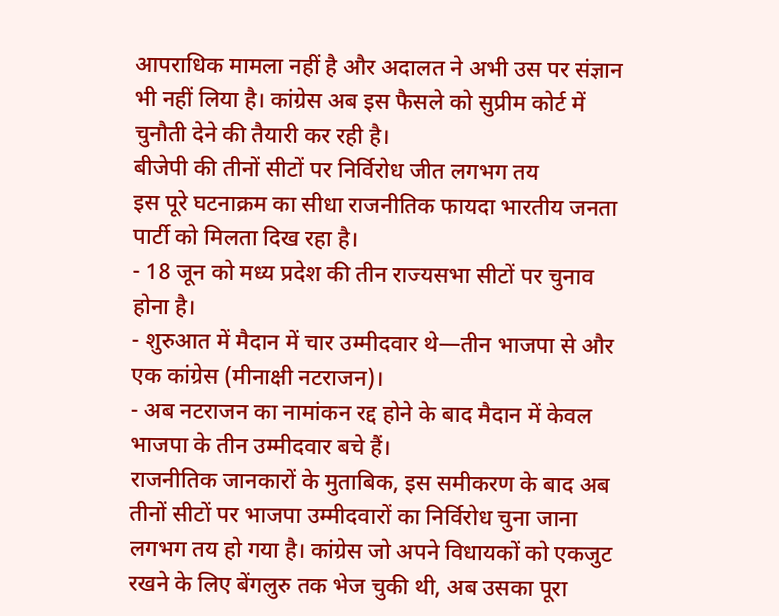आपराधिक मामला नहीं है और अदालत ने अभी उस पर संज्ञान भी नहीं लिया है। कांग्रेस अब इस फैसले को सुप्रीम कोर्ट में चुनौती देने की तैयारी कर रही है।
बीजेपी की तीनों सीटों पर निर्विरोध जीत लगभग तय
इस पूरे घटनाक्रम का सीधा राजनीतिक फायदा भारतीय जनता पार्टी को मिलता दिख रहा है।
- 18 जून को मध्य प्रदेश की तीन राज्यसभा सीटों पर चुनाव होना है।
- शुरुआत में मैदान में चार उम्मीदवार थे—तीन भाजपा से और एक कांग्रेस (मीनाक्षी नटराजन)।
- अब नटराजन का नामांकन रद्द होने के बाद मैदान में केवल भाजपा के तीन उम्मीदवार बचे हैं।
राजनीतिक जानकारों के मुताबिक, इस समीकरण के बाद अब तीनों सीटों पर भाजपा उम्मीदवारों का निर्विरोध चुना जाना लगभग तय हो गया है। कांग्रेस जो अपने विधायकों को एकजुट रखने के लिए बेंगलुरु तक भेज चुकी थी, अब उसका पूरा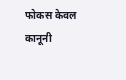फोकस केवल कानूनी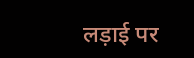लड़ाई पर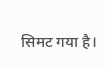सिमट गया है।